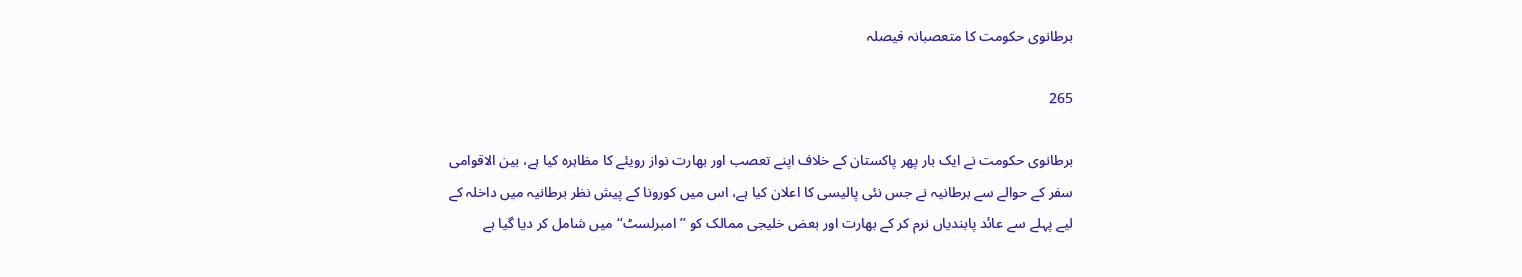برطانوی حکومت کا متعصبانہ فیصلہ

265

برطانوی حکومت نے ایک بار پھر پاکستان کے خلاف اپنے تعصب اور بھارت نواز رویئے کا مظاہرہ کیا ہے، بین الاقوامی سفر کے حوالے سے برطانیہ نے جس نئی پالیسی کا اعلان کیا ہے، اس میں کورونا کے پیش نظر برطانیہ میں داخلہ کے لیے پہلے سے عائد پابندیاں نرم کر کے بھارت اور بعض خلیجی ممالک کو ’’امبرلسٹ‘‘ میں شامل کر دیا گیا ہے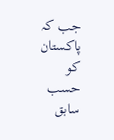جب کہ پاکستان کو حسب سابق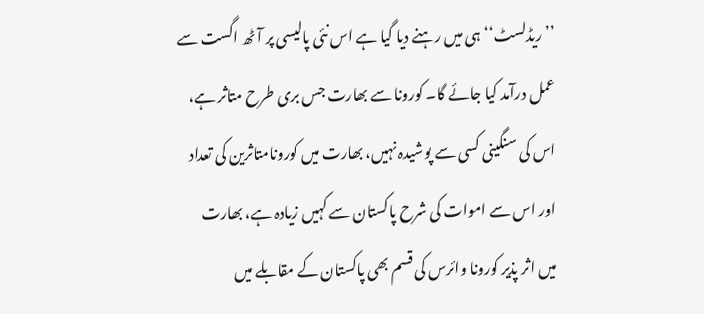’’ریڈلسٹ‘‘ ہی میں رہنے دیا گیا ہے اس نئی پالیسی پر آٹھ اگست سے عمل درآمد کیا جائے گا۔ کورونا سے بھارت جس بری طرح متاثر ہے، اس کی سنگینی کسی سے پوشیدہ نہیں، بھارت میں کورونامتاثرین کی تعداد اور اس سے اموات کی شرح پاکستان سے کہیں زیادہ ہے، بھارت میں اثر پذیر کورونا وائرس کی قسم بھی پاکستان کے مقابلے میں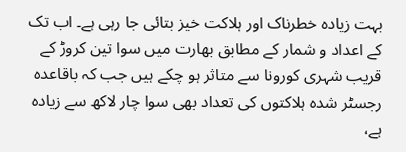بہت زیادہ خطرناک اور ہلاکت خیز بتائی جا رہی ہے۔ اب تک کے اعداد و شمار کے مطابق بھارت میں سوا تین کروڑ کے قریب شہری کورونا سے متاثر ہو چکے ہیں جب کہ باقاعدہ رجسٹر شدہ ہلاکتوں کی تعداد بھی سوا چار لاکھ سے زیادہ ہے،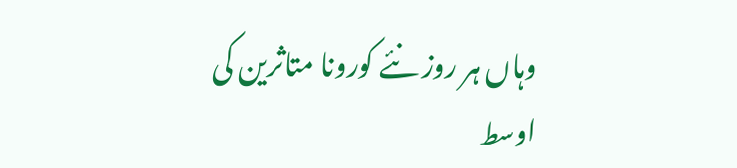وہاں ہر روز نئے کورونا متاثرین کی اوسط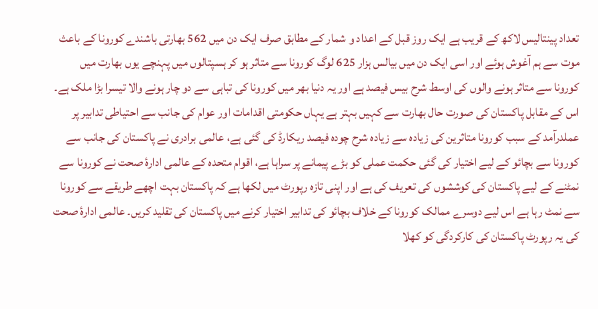تعداد پینتالیس لاکھ کے قریب ہے ایک روز قبل کے اعداد و شمار کے مطابق صرف ایک دن میں 562 بھارتی باشندے کورونا کے باعث موت سے ہم آغوش ہوئے اور اسی ایک دن میں بیالس ہزار 625 لوگ کورونا سے متاثر ہو کر ہسپتالوں میں پہنچے یوں بھارت میں کورونا سے متاثر ہونے والوں کی اوسط شرح بیس فیصد ہے اور یہ دنیا بھر میں کورونا کی تباہی سے دو چار ہونے والا تیسرا بڑا ملک ہے۔ اس کے مقابل پاکستان کی صورت حال بھارت سے کہیں بہتر ہے یہاں حکومتی اقدامات اور عوام کی جانب سے احتیاطی تدابیر پر عملدرآمد کے سبب کورونا متاثرین کی زیادہ سے زیادہ شرح چودہ فیصد ریکارڈ کی گئی ہے، عالمی برادری نے پاکستان کی جانب سے کورونا سے بچائو کے لیے اختیار کی گئی حکمت عملی کو بڑے پیمانے پر سراہا ہے، اقوام متحدہ کے عالمی ادارۂ صحت نے کورونا سے نمٹنے کے لیے پاکستان کی کوششوں کی تعریف کی ہے اور اپنی تازہ رپورٹ میں لکھا ہے کہ پاکستان بہت اچھے طریقے سے کورونا سے نمٹ رہا ہے اس لیے دوسرے ممالک کورونا کے خلاف بچائو کی تدابیر اختیار کرنے میں پاکستان کی تقلید کریں۔ عالمی ادارۂ صحت کی یہ رپورٹ پاکستان کی کارکردگی کو کھلا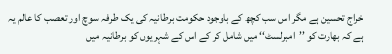خراج تحسین ہے مگر اس سب کچھ کے باوجود حکومت برطانیہ کی یک طرفہ سوچ اور تعصب کا عالم یہ ہے کہ بھارت کو ’’امبرلسٹ‘‘ میں شامل کر کے اس کے شہریوں کو برطانیہ میں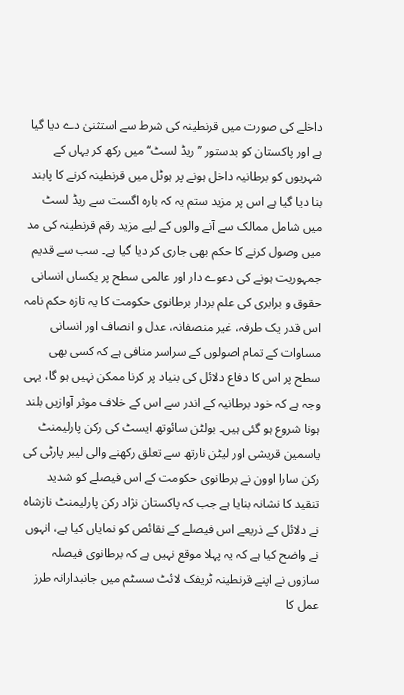داخلے کی صورت میں قرنطینہ کی شرط سے استثنیٰ دے دیا گیا ہے اور پاکستان کو بدستور ’’ریڈ لسٹ‘‘ میں رکھ کر یہاں کے شہریوں کو برطانیہ داخل ہونے پر ہوٹل میں قرنطینہ کرنے کا پابند بنا دیا گیا ہے اس پر مزید ستم یہ کہ بارہ اگست سے ریڈ لسٹ میں شامل ممالک سے آنے والوں کے لیے مزید رقم قرنطینہ کی مد میں وصول کرنے کا حکم بھی جاری کر دیا گیا ہے۔ سب سے قدیم جمہوریت ہونے کی دعوے دار اور عالمی سطح پر یکساں انسانی حقوق و برابری کی علم بردار برطانوی حکومت کا یہ تازہ حکم نامہ اس قدر یک طرفہ، غیر منصفانہ، عدل و انصاف اور انسانی مساوات کے تمام اصولوں کے سراسر منافی ہے کہ کسی بھی سطح پر اس کا دفاع دلائل کی بنیاد پر کرنا ممکن نہیں ہو گا، یہی وجہ ہے کہ خود برطانیہ کے اندر سے اس کے خلاف موثر آوازیں بلند ہونا شروع ہو گئی ہیں۔ بولٹن سائوتھ ایسٹ کی رکن پارلیمنٹ یاسمین قریشی اور لیٹن نارتھ سے تعلق رکھنے والی لیبر پارٹی کی رکن سارا اوون نے برطانوی حکومت کے اس فیصلے کو شدید تنقید کا نشانہ بنایا ہے جب کہ پاکستان نژاد رکن پارلیمنٹ نازشاہ نے دلائل کے ذریعے اس فیصلے کے نقائص کو نمایاں کیا ہے، انہوں نے واضح کیا ہے کہ یہ پہلا موقع نہیں ہے کہ برطانوی فیصلہ سازوں نے اپنے قرنطینہ ٹریفک لائٹ سسٹم میں جانبدارانہ طرز عمل کا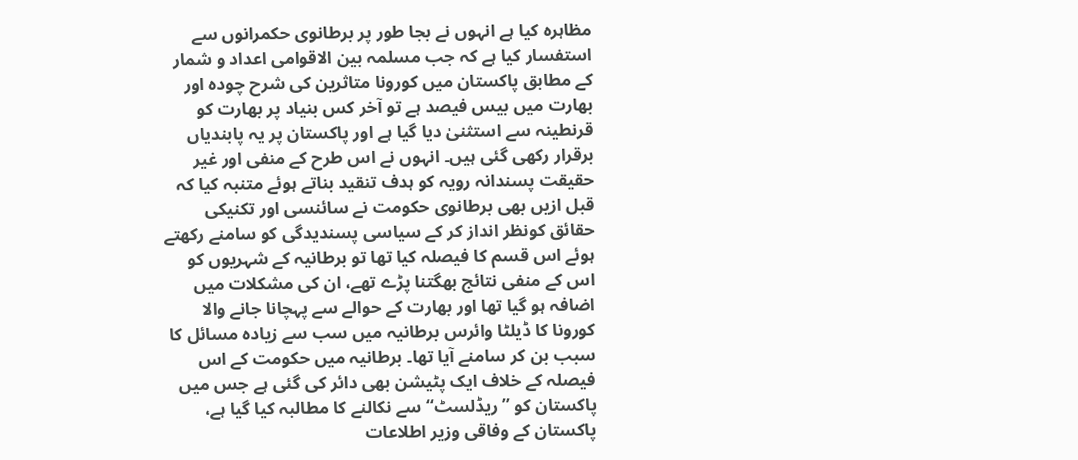مظاہرہ کیا ہے انہوں نے بجا طور پر برطانوی حکمرانوں سے استفسار کیا ہے کہ جب مسلمہ بین الاقوامی اعداد و شمار کے مطابق پاکستان میں کورونا متاثرین کی شرح چودہ اور بھارت میں بیس فیصد ہے تو آخر کس بنیاد پر بھارت کو قرنطینہ سے استثنیٰ دیا گیا ہے اور پاکستان پر یہ پابندیاں برقرار رکھی گئی ہیں۔ انہوں نے اس طرح کے منفی اور غیر حقیقت پسندانہ رویہ کو ہدف تنقید بناتے ہوئے متنبہ کیا کہ قبل ازیں بھی برطانوی حکومت نے سائنسی اور تکنیکی حقائق کونظر انداز کر کے سیاسی پسندیدگی کو سامنے رکھتے ہوئے اس قسم کا فیصلہ کیا تھا تو برطانیہ کے شہریوں کو اس کے منفی نتائج بھگتنا پڑے تھے، ان کی مشکلات میں اضافہ ہو گیا تھا اور بھارت کے حوالے سے پہچانا جانے والا کورونا کا ڈیلٹا وائرس برطانیہ میں سب سے زیادہ مسائل کا سبب بن کر سامنے آیا تھا۔ برطانیہ میں حکومت کے اس فیصلہ کے خلاف ایک پٹیشن بھی دائر کی گئی ہے جس میں پاکستان کو ’’ریڈلسٹ‘‘ سے نکالنے کا مطالبہ کیا گیا ہے، پاکستان کے وفاقی وزیر اطلاعات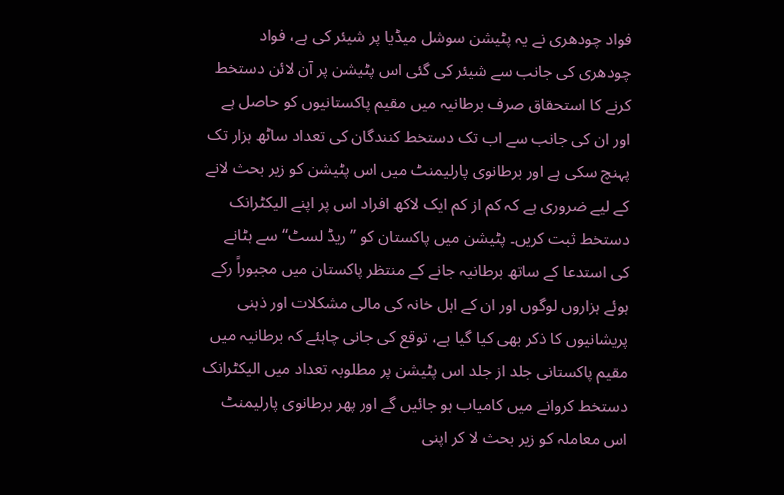فواد چودھری نے یہ پٹیشن سوشل میڈیا پر شیئر کی ہے، فواد چودھری کی جانب سے شیئر کی گئی اس پٹیشن پر آن لائن دستخط کرنے کا استحقاق صرف برطانیہ میں مقیم پاکستانیوں کو حاصل ہے اور ان کی جانب سے اب تک دستخط کنندگان کی تعداد ساٹھ ہزار تک پہنچ سکی ہے اور برطانوی پارلیمنٹ میں اس پٹیشن کو زیر بحث لانے کے لیے ضروری ہے کہ کم از کم ایک لاکھ افراد اس پر اپنے الیکٹرانک دستخط ثبت کریں۔ پٹیشن میں پاکستان کو ’’ریڈ لسٹ‘‘ سے ہٹانے کی استدعا کے ساتھ برطانیہ جانے کے منتظر پاکستان میں مجبوراً رکے ہوئے ہزاروں لوگوں اور ان کے اہل خانہ کی مالی مشکلات اور ذہنی پریشانیوں کا ذکر بھی کیا گیا ہے، توقع کی جانی چاہئے کہ برطانیہ میں مقیم پاکستانی جلد از جلد اس پٹیشن پر مطلوبہ تعداد میں الیکٹرانک دستخط کروانے میں کامیاب ہو جائیں گے اور پھر برطانوی پارلیمنٹ اس معاملہ کو زیر بحث لا کر اپنی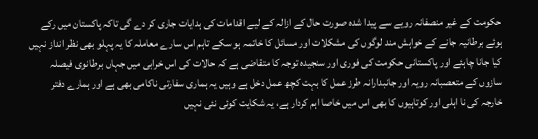حکومت کے غیر منصفانہ رویے سے پیدا شدہ صورت حال کے ازالہ کے لیے اقدامات کی ہدایات جاری کر دے گی تاکہ پاکستان میں رکے ہوئے برطانیہ جانے کے خواہش مند لوگوں کی مشکلات اور مسائل کا خاتمہ ہو سکے تاہم اس سارے معاملہ کا یہ پہلو بھی نظر انداز نہیں کیا جانا چاہئے اور پاکستانی حکومت کی فوری اور سنجیدہ توجہ کا متقاضی ہے کہ حالات کی اس خرابی میں جہاں برطانوی فیصلہ سازوں کے متعصبانہ رویہ اور جانبدارانہ طرز عمل کا بہت کچھ عمل دخل ہے وہیں یہ ہماری سفارتی ناکامی بھی ہے اور ہمارے دفتر خارجہ کی نا اہلی اور کوتاہیوں کا بھی اس میں خاصا اہم کردار ہے، یہ شکایت کوئی نئی نہیں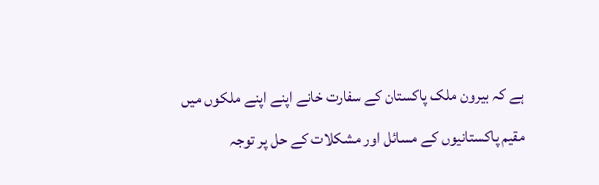ہے کہ بیرون ملک پاکستان کے سفارت خانے اپنے اپنے ملکوں میں مقیم پاکستانیوں کے مسائل اور مشکلات کے حل پر توجہ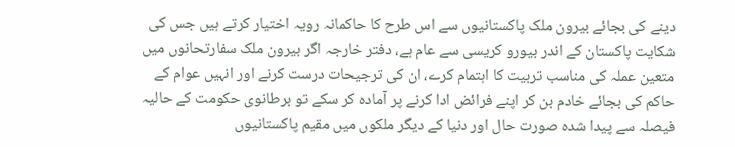دینے کی بجائے بیرون ملک پاکستانیوں سے اس طرح کا حاکمانہ رویہ اختیار کرتے ہیں جس کی شکایت پاکستان کے اندر بیورو کریسی سے عام ہے، دفتر خارجہ اگر بیرون ملک سفارتحانوں میں متعین عملہ کی مناسب تربیت کا اہتمام کرے، ان کی ترجیحات درست کرنے اور انہیں عوام کے حاکم کی بجائے خادم بن کر اپنے فرائض ادا کرنے پر آمادہ کر سکے تو برطانوی حکومت کے حالیہ فیصلہ سے پیدا شدہ صورت حال اور دنیا کے دیگر ملکوں میں مقیم پاکستانیوں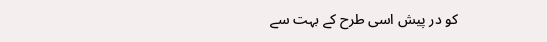کو در پیش اسی طرح کے بہت سے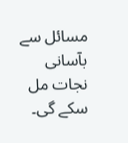مسائل سے بآسانی نجات مل سکے گی۔